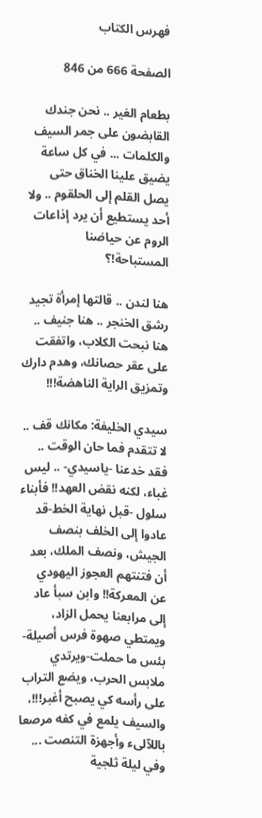فهرس الكتاب

الصفحة 666 من 846

بطعام الغير .. نحن جندك القابضون على جمر السيف والكلمات ... في كل ساعة يضيق علينا الخناق حتى يصل القلم إلى الحلقوم .. ولا أحد يستطيع أن يرد إذاعات الروم عن حياضنا المستباحة!؟

هنا لندن .. قالتها إمرأة تجيد رشق الخنجر .. هنا جنيف .. هنا نبحت الكلاب، واتفقت على عقر حصانك، وهدم دارك وتمزيق الراية الناهضة!!!

سيدي الخليفة: مكانك قف .. لا تتقدم فما حان الوقت .. فقد خدعنا -ياسيدي- .. ليس غباء، لكنه نقض العهد!! فأبناء سلول -قبل نهاية الخط-قد عادوا إلى الخلف بنصف الجيش، ونصف الملك، بعد أن فتنتهم العجوز اليهودي عن المعركة!! وابن سبأ عاد إلى مرابعنا يحمل الزاد، ويمتطي صهوة فرس أصيلة-بئس ما حملت-ويرتدي ملابس الحرب، ويضع التراب على رأسه كي يصبح أغبر!!!، والسيف يلمع في كفه مرصعا باللآلىء وأجهزة التنصت ... وفي ليلة ثلجية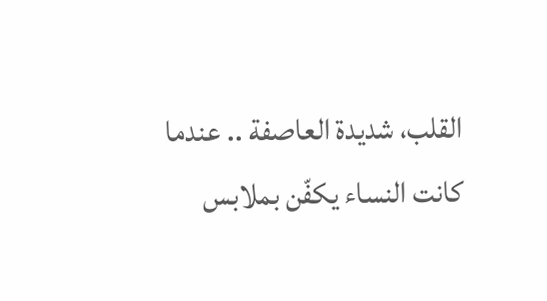القلب، شديدة العاصفة .. عندما كانت النساء يكفّن بملابس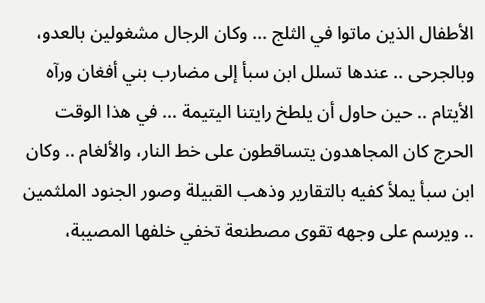الأطفال الذين ماتوا في الثلج ... وكان الرجال مشغولين بالعدو، وبالجرحى .. عندها تسلل ابن سبأ إلى مضارب بني أفغان ورآه الأيتام .. حين حاول أن يلطخ رايتنا اليتيمة ... في هذا الوقت الحرج كان المجاهدون يتساقطون على خط النار، والألغام .. وكان ابن سبأ يملأ كفيه بالتقارير وذهب القبيلة وصور الجنود الملثمين .. ويرسم على وجهه تقوى مصطنعة تخفي خلفها المصيبة،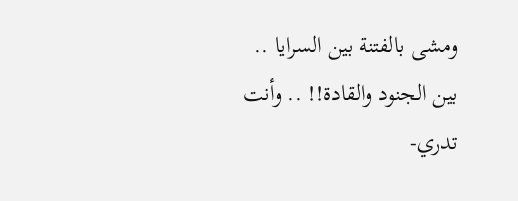ومشى بالفتنة بين السرايا .. بين الجنود والقادة!! .. وأنت تدري-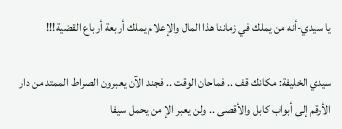يا سيدي-أنه من يملك في زماننا هذا المال والإعلام يملك أربعة أرباع القضية!!!

سيدي الخليفة: مكانك قف .. فماحان الوقت .. فجند الآن يعبرون الصراط الممتد من دار الأرقم إلى أبواب كابل والأقصى .. ولن يعبر الإ من يحمل سيفا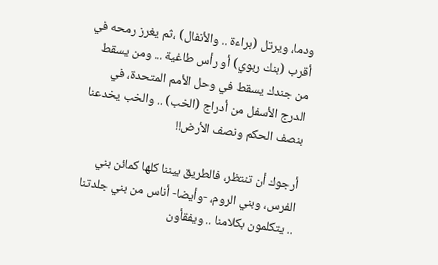ودما، ويرتل (براءة .. والأنفال) ،ثم يغرز رمحه في أقرب (بنك ربوي) أو رأس طاغية ... ومن يسقط من جندك يسقط في وحل الأمم المتحدة، في الدرج الأسفل من أدراج (الخب) .. والخب يخدعنا بنصف الحكم ونصف الأرض!!

أرجوك أن تنتظر، فالطريق بيننا كلها كمائن بني الفرس، وبني الروم، -وأيضا- أناس من بني جلدتنا .. يتكلمون بكلامنا .. ويفقأون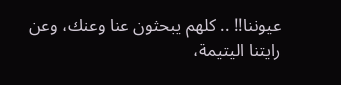عيوننا!! .. كلهم يبحثون عنا وعنك، وعن رايتنا اليتيمة،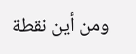ومن أين نقطة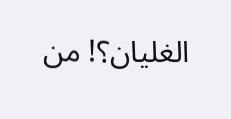الغليان؟! من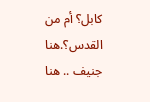كابل؟ أم من القدس؟.هنا جنيف .. هنا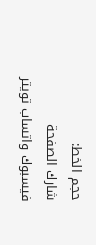حجم الخط:
شارك الصفحة
فيسبوك واتساب تويتر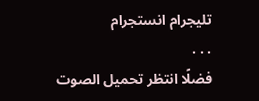تليجرام انستجرام
. . .
فضلًا انتظر تحميل الصوت